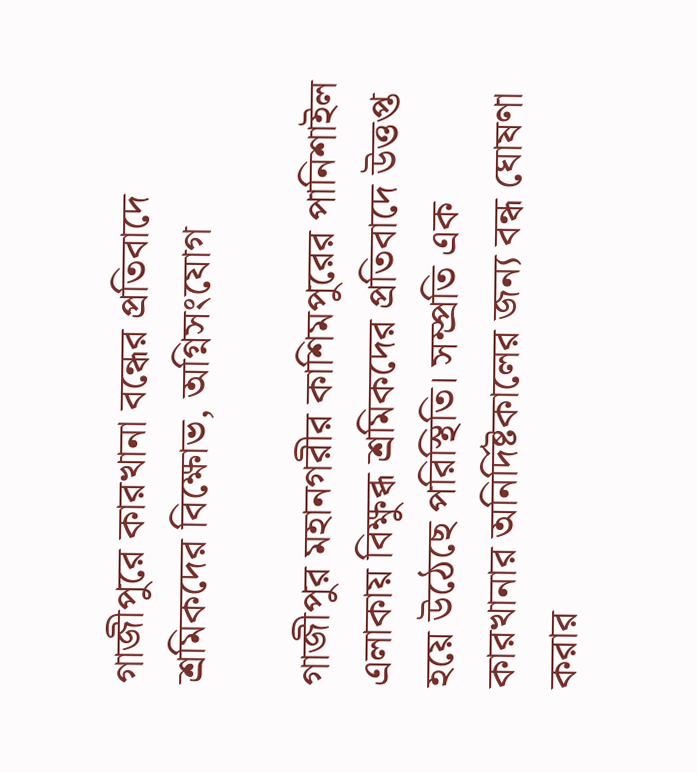গাজীপুরে কারখানা বন্ধের প্রতিবাদে শ্রমিকদের বিক্ষোভ, অগ্নিসংযোগ

গাজীপুর মহানগরীর কাশিমপুরের পানিশাইল এলাকায় বিক্ষুব্ধ শ্রমিকদের প্রতিবাদে উত্তপ্ত হয়ে উঠেছে পরিস্থিতি। সম্প্রতি এক কারখানার অনির্দিষ্টকালের জন্য বন্ধ ঘোষণা করার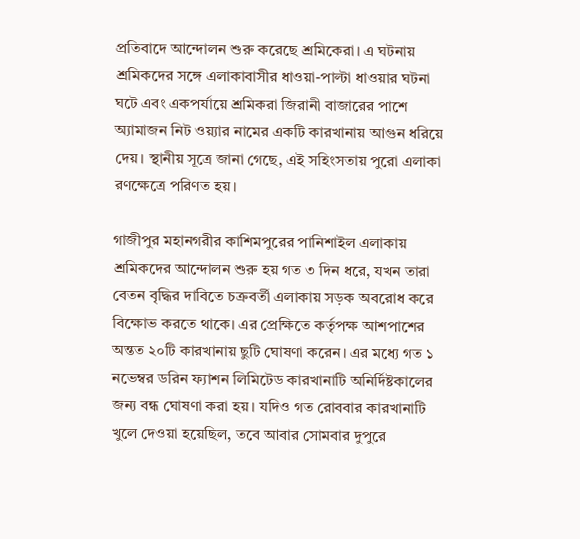প্রতিবাদে আন্দোলন শুরু করেছে শ্রমিকেরা। এ ঘটনায় শ্রমিকদের সঙ্গে এলাকাবাসীর ধাওয়া-পাল্টা ধাওয়ার ঘটনা ঘটে এবং একপর্যায়ে শ্রমিকরা জিরানী বাজারের পাশে অ্যামাজন নিট ওয়্যার নামের একটি কারখানায় আগুন ধরিয়ে দেয়। স্থানীয় সূত্রে জানা গেছে, এই সহিংসতায় পুরো এলাকা রণক্ষেত্রে পরিণত হয়।

গাজীপুর মহানগরীর কাশিমপুরের পানিশাইল এলাকায় শ্রমিকদের আন্দোলন শুরু হয় গত ৩ দিন ধরে, যখন তারা বেতন বৃদ্ধির দাবিতে চক্রবর্তী এলাকায় সড়ক অবরোধ করে বিক্ষোভ করতে থাকে। এর প্রেক্ষিতে কর্তৃপক্ষ আশপাশের অন্তত ২০টি কারখানায় ছুটি ঘোষণা করেন। এর মধ্যে গত ১ নভেম্বর ডরিন ফ্যাশন লিমিটেড কারখানাটি অনির্দিষ্টকালের জন্য বন্ধ ঘোষণা করা হয়। যদিও গত রোববার কারখানাটি খুলে দেওয়া হয়েছিল, তবে আবার সোমবার দুপুরে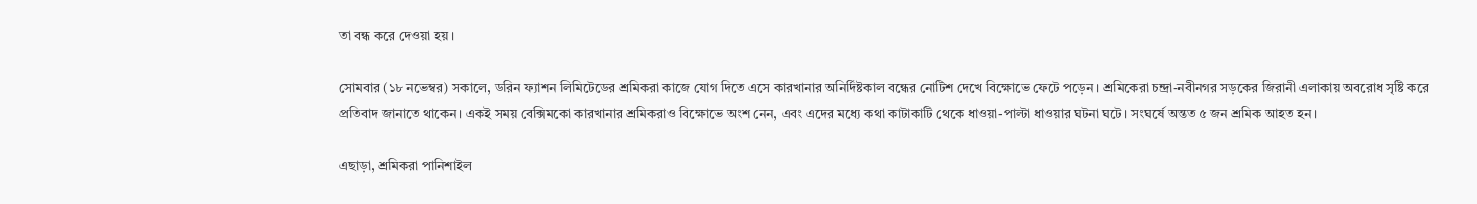তা বন্ধ করে দেওয়া হয়।

সোমবার (১৮ নভেম্বর) সকালে, ডরিন ফ্যাশন লিমিটেডের শ্রমিকরা কাজে যোগ দিতে এসে কারখানার অনির্দিষ্টকাল বন্ধের নোটিশ দেখে বিক্ষোভে ফেটে পড়েন। শ্রমিকেরা চন্দ্রা-নবীনগর সড়কের জিরানী এলাকায় অবরোধ সৃষ্টি করে প্রতিবাদ জানাতে থাকেন। একই সময় বেক্সিমকো কারখানার শ্রমিকরাও বিক্ষোভে অংশ নেন, এবং এদের মধ্যে কথা কাটাকাটি থেকে ধাওয়া-পাল্টা ধাওয়ার ঘটনা ঘটে। সংঘর্ষে অন্তত ৫ জন শ্রমিক আহত হন।

এছাড়া, শ্রমিকরা পানিশাইল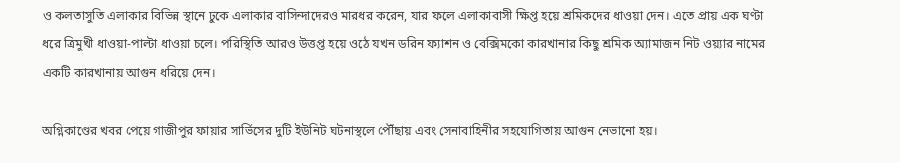ও কলতাসুতি এলাকার বিভিন্ন স্থানে ঢুকে এলাকার বাসিন্দাদেরও মারধর করেন, যার ফলে এলাকাবাসী ক্ষিপ্ত হয়ে শ্রমিকদের ধাওয়া দেন। এতে প্রায় এক ঘণ্টা ধরে ত্রিমুখী ধাওয়া-পাল্টা ধাওয়া চলে। পরিস্থিতি আরও উত্তপ্ত হয়ে ওঠে যখন ডরিন ফ্যাশন ও বেক্সিমকো কারখানার কিছু শ্রমিক অ্যামাজন নিট ওয়্যার নামের একটি কারখানায় আগুন ধরিয়ে দেন।

অগ্নিকাণ্ডের খবর পেয়ে গাজীপুর ফায়ার সার্ভিসের দুটি ইউনিট ঘটনাস্থলে পৌঁছায় এবং সেনাবাহিনীর সহযোগিতায় আগুন নেভানো হয়।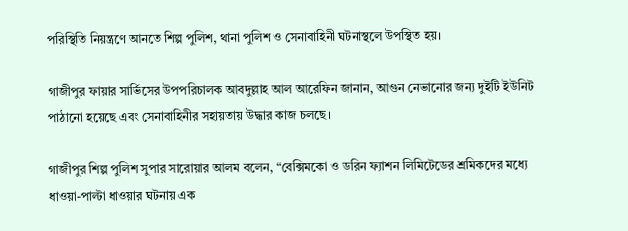পরিস্থিতি নিয়ন্ত্রণে আনতে শিল্প পুলিশ, থানা পুলিশ ও সেনাবাহিনী ঘটনাস্থলে উপস্থিত হয়।

গাজীপুর ফায়ার সার্ভিসের উপপরিচালক আবদুল্লাহ আল আরেফিন জানান, আগুন নেভানোর জন্য দুইটি ইউনিট পাঠানো হয়েছে এবং সেনাবাহিনীর সহায়তায় উদ্ধার কাজ চলছে।

গাজীপুর শিল্প পুলিশ সুপার সারোয়ার আলম বলেন, “বেক্সিমকো ও ডরিন ফ্যাশন লিমিটেডের শ্রমিকদের মধ্যে ধাওয়া-পাল্টা ধাওয়ার ঘটনায় এক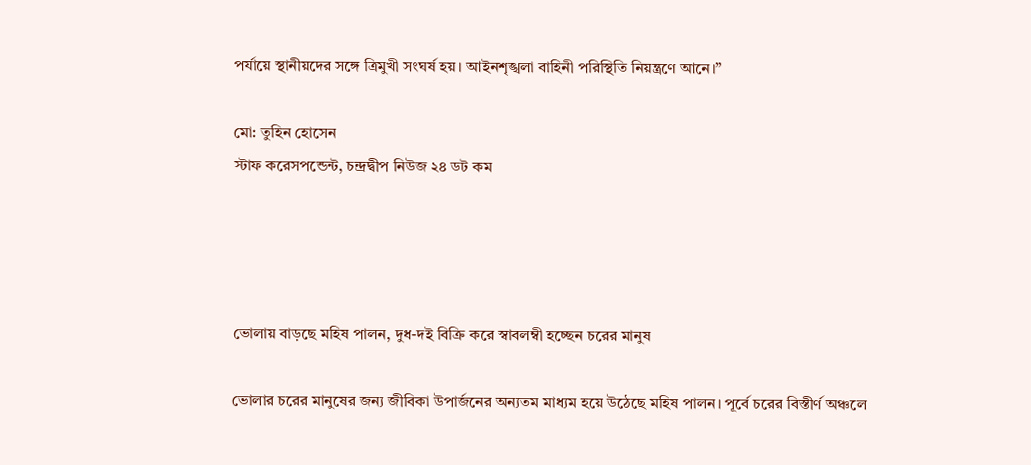পর্যায়ে স্থানীয়দের সঙ্গে ত্রিমুখী সংঘর্ষ হয়। আইনশৃঙ্খলা বাহিনী পরিস্থিতি নিয়ন্ত্রণে আনে।”

মো: তুহিন হোসেন
স্টাফ করেসপন্ডেন্ট, চন্দ্রদ্বীপ নিউজ ২৪ ডট কম




ভোলায় বাড়ছে মহিষ পালন, দুধ-দই বিক্রি করে স্বাবলম্বী হচ্ছেন চরের মানুষ

ভোলার চরের মানুষের জন্য জীবিকা উপার্জনের অন্যতম মাধ্যম হয়ে উঠেছে মহিষ পালন। পূর্বে চরের বিস্তীর্ণ অঞ্চলে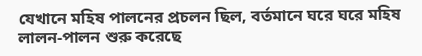যেখানে মহিষ পালনের প্রচলন ছিল, বর্তমানে ঘরে ঘরে মহিষ লালন-পালন শুরু করেছে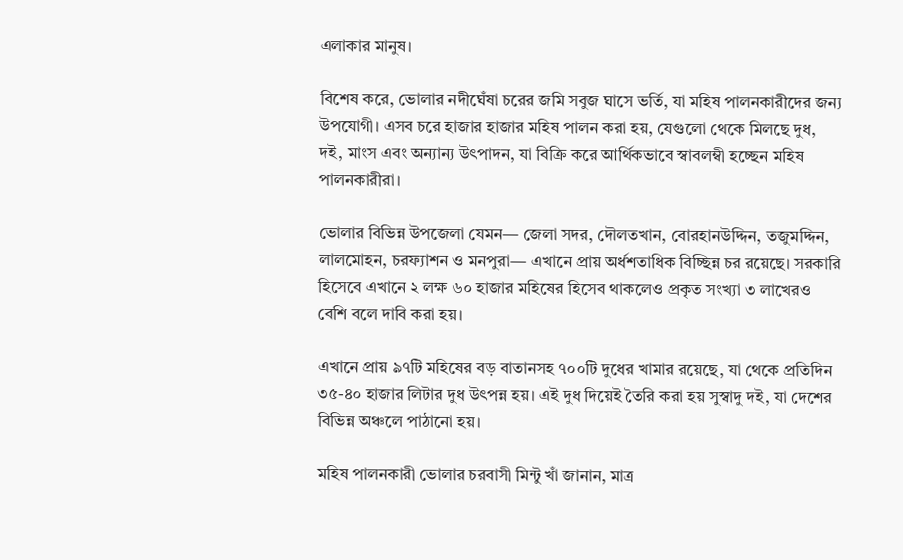এলাকার মানুষ।

বিশেষ করে, ভোলার নদীঘেঁষা চরের জমি সবুজ ঘাসে ভর্তি, যা মহিষ পালনকারীদের জন্য উপযোগী। এসব চরে হাজার হাজার মহিষ পালন করা হয়, যেগুলো থেকে মিলছে দুধ, দই, মাংস এবং অন্যান্য উৎপাদন, যা বিক্রি করে আর্থিকভাবে স্বাবলম্বী হচ্ছেন মহিষ পালনকারীরা।

ভোলার বিভিন্ন উপজেলা যেমন— জেলা সদর, দৌলতখান, বোরহানউদ্দিন, তজুমদ্দিন, লালমোহন, চরফ্যাশন ও মনপুরা— এখানে প্রায় অর্ধশতাধিক বিচ্ছিন্ন চর রয়েছে। সরকারি হিসেবে এখানে ২ লক্ষ ৬০ হাজার মহিষের হিসেব থাকলেও প্রকৃত সংখ্যা ৩ লাখেরও বেশি বলে দাবি করা হয়।

এখানে প্রায় ৯৭টি মহিষের বড় বাতানসহ ৭০০টি দুধের খামার রয়েছে, যা থেকে প্রতিদিন ৩৫-৪০ হাজার লিটার দুধ উৎপন্ন হয়। এই দুধ দিয়েই তৈরি করা হয় সুস্বাদু দই, যা দেশের বিভিন্ন অঞ্চলে পাঠানো হয়।

মহিষ পালনকারী ভোলার চরবাসী মিন্টু খাঁ জানান, মাত্র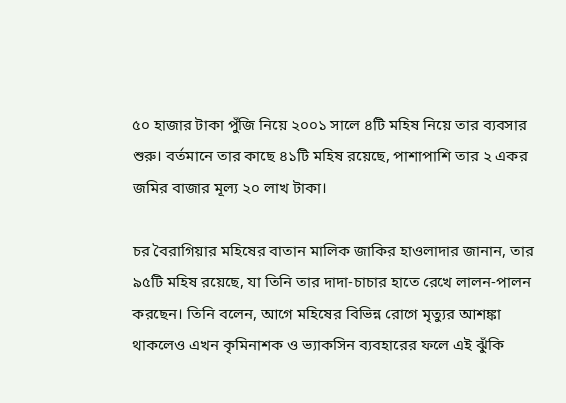৫০ হাজার টাকা পুঁজি নিয়ে ২০০১ সালে ৪টি মহিষ নিয়ে তার ব্যবসার শুরু। বর্তমানে তার কাছে ৪১টি মহিষ রয়েছে, পাশাপাশি তার ২ একর জমির বাজার মূল্য ২০ লাখ টাকা।

চর বৈরাগিয়ার মহিষের বাতান মালিক জাকির হাওলাদার জানান, তার ৯৫টি মহিষ রয়েছে, যা তিনি তার দাদা-চাচার হাতে রেখে লালন-পালন করছেন। তিনি বলেন, আগে মহিষের বিভিন্ন রোগে মৃত্যুর আশঙ্কা থাকলেও এখন কৃমিনাশক ও ভ্যাকসিন ব্যবহারের ফলে এই ঝুঁকি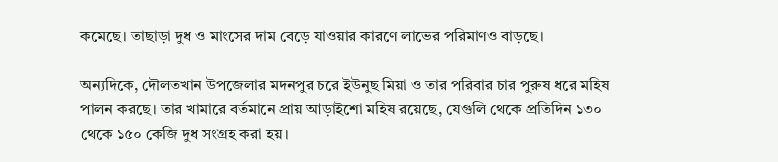কমেছে। তাছাড়া দুধ ও মাংসের দাম বেড়ে যাওয়ার কারণে লাভের পরিমাণও বাড়ছে।

অন্যদিকে, দৌলতখান উপজেলার মদনপুর চরে ইউনুছ মিয়া ও তার পরিবার চার পুরুষ ধরে মহিষ পালন করছে। তার খামারে বর্তমানে প্রায় আড়াইশো মহিষ রয়েছে, যেগুলি থেকে প্রতিদিন ১৩০ থেকে ১৫০ কেজি দুধ সংগ্রহ করা হয়।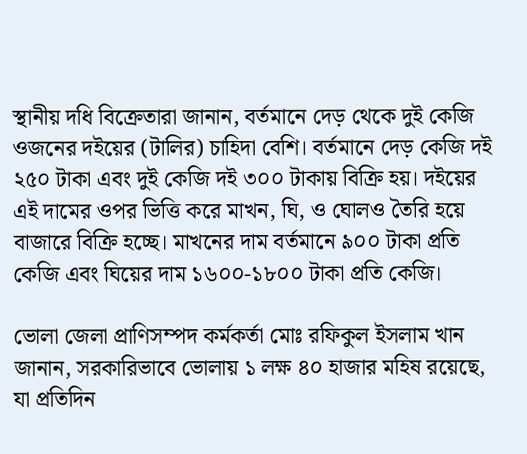স্থানীয় দধি বিক্রেতারা জানান, বর্তমানে দেড় থেকে দুই কেজি ওজনের দইয়ের (টালির) চাহিদা বেশি। বর্তমানে দেড় কেজি দই ২৫০ টাকা এবং দুই কেজি দই ৩০০ টাকায় বিক্রি হয়। দইয়ের এই দামের ওপর ভিত্তি করে মাখন, ঘি, ও ঘোলও তৈরি হয়ে বাজারে বিক্রি হচ্ছে। মাখনের দাম বর্তমানে ৯০০ টাকা প্রতি কেজি এবং ঘিয়ের দাম ১৬০০-১৮০০ টাকা প্রতি কেজি।

ভোলা জেলা প্রাণিসম্পদ কর্মকর্তা মোঃ রফিকুল ইসলাম খান জানান, সরকারিভাবে ভোলায় ১ লক্ষ ৪০ হাজার মহিষ রয়েছে, যা প্রতিদিন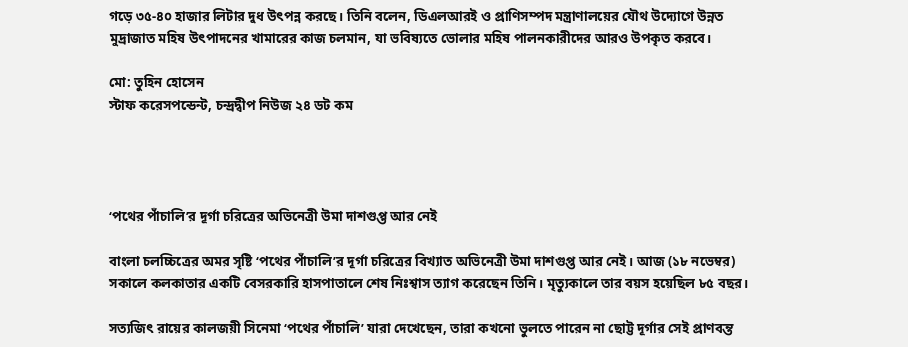গড়ে ৩৫-৪০ হাজার লিটার দুধ উৎপন্ন করছে। তিনি বলেন, ডিএলআরই ও প্রাণিসম্পদ মন্ত্রাণালয়ের যৌথ উদ্যোগে উন্নত মুদ্রাজাত মহিষ উৎপাদনের খামারের কাজ চলমান, যা ভবিষ্যতে ভোলার মহিষ পালনকারীদের আরও উপকৃত করবে।

মো: তুহিন হোসেন
স্টাফ করেসপন্ডেন্ট, চন্দ্রদ্বীপ নিউজ ২৪ ডট কম




‘পথের পাঁচালি’র দূর্গা চরিত্রের অভিনেত্রী উমা দাশগুপ্ত আর নেই

বাংলা চলচ্চিত্রের অমর সৃষ্টি ‘পথের পাঁচালি’র দূর্গা চরিত্রের বিখ্যাত অভিনেত্রী উমা দাশগুপ্ত আর নেই। আজ (১৮ নভেম্বর) সকালে কলকাতার একটি বেসরকারি হাসপাতালে শেষ নিঃশ্বাস ত্যাগ করেছেন তিনি। মৃত্যুকালে তার বয়স হয়েছিল ৮৫ বছর।

সত্যজিৎ রায়ের কালজয়ী সিনেমা ‘পথের পাঁচালি’ যারা দেখেছেন, তারা কখনো ভুলতে পারেন না ছোট্ট দূর্গার সেই প্রাণবন্ত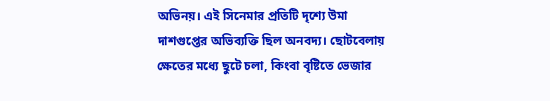অভিনয়। এই সিনেমার প্রতিটি দৃশ্যে উমা দাশগুপ্তের অভিব্যক্তি ছিল অনবদ্য। ছোটবেলায় ক্ষেতের মধ্যে ছুটে চলা, কিংবা বৃষ্টিতে ভেজার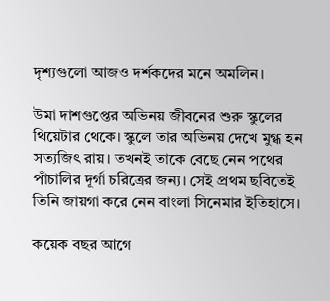দৃশ্যগুলো আজও দর্শকদের মনে অমলিন।

উমা দাশগুপ্তের অভিনয় জীবনের শুরু স্কুলের থিয়েটার থেকে। স্কুলে তার অভিনয় দেখে মুগ্ধ হন সত্যজিৎ রায়। তখনই তাকে বেছে নেন পথের পাঁচালির দূর্গা চরিত্রের জন্য। সেই প্রথম ছবিতেই তিনি জায়গা করে নেন বাংলা সিনেমার ইতিহাসে।

কয়েক বছর আগে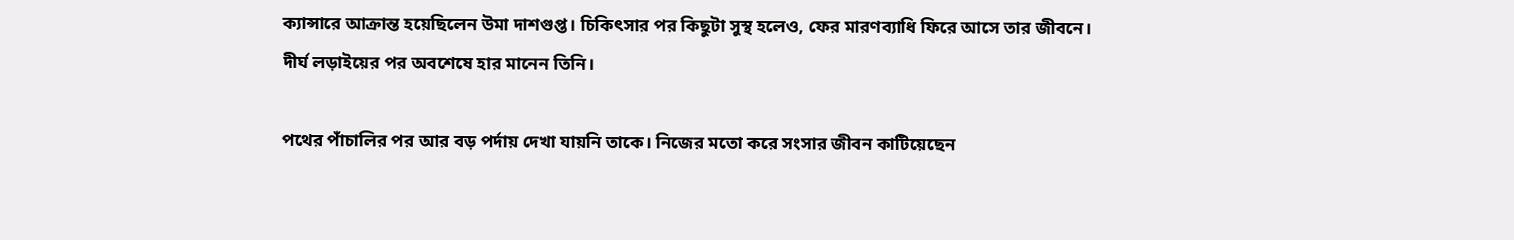ক্যান্সারে আক্রান্ত হয়েছিলেন উমা দাশগুপ্ত। চিকিৎসার পর কিছুটা সুস্থ হলেও, ফের মারণব্যাধি ফিরে আসে তার জীবনে। দীর্ঘ লড়াইয়ের পর অবশেষে হার মানেন তিনি।

পথের পাঁচালির পর আর বড় পর্দায় দেখা যায়নি তাকে। নিজের মতো করে সংসার জীবন কাটিয়েছেন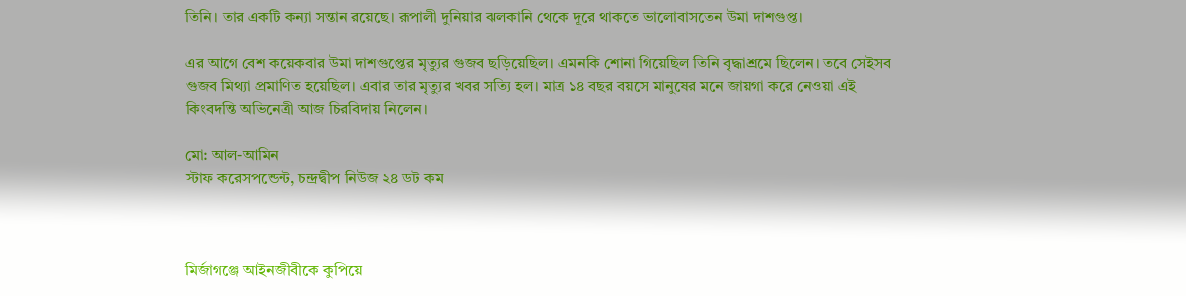তিনি। তার একটি কন্যা সন্তান রয়েছে। রূপালী দুনিয়ার ঝলকানি থেকে দূরে থাকতে ভালোবাসতেন উমা দাশগুপ্ত।

এর আগে বেশ কয়েকবার উমা দাশগুপ্তের মৃত্যুর গুজব ছড়িয়েছিল। এমনকি শোনা গিয়েছিল তিনি বৃদ্ধাশ্রমে ছিলেন। তবে সেইসব গুজব মিথ্যা প্রমাণিত হয়েছিল। এবার তার মৃত্যুর খবর সত্যি হল। মাত্র ১৪ বছর বয়সে মানুষের মনে জায়গা করে নেওয়া এই কিংবদন্তি অভিনেত্রী আজ চিরবিদায় নিলেন।

মো: আল-আমিন
স্টাফ করেসপন্ডেন্ট, চন্দ্রদ্বীপ নিউজ ২৪ ডট কম



মির্জাগঞ্জে আইনজীবীকে কুপিয়ে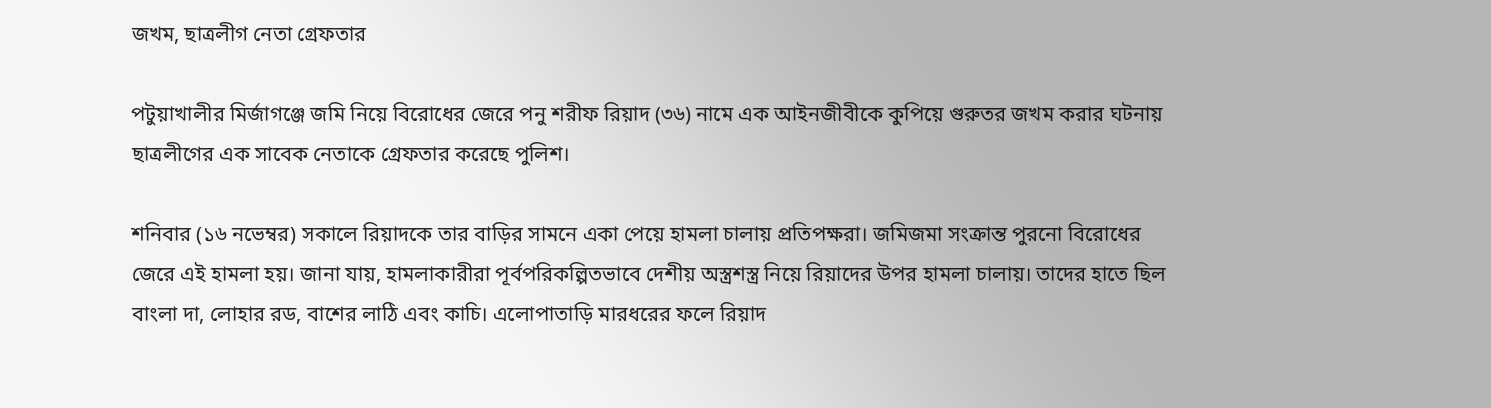জখম, ছাত্রলীগ নেতা গ্রেফতার

পটুয়াখালীর মির্জাগঞ্জে জমি নিয়ে বিরোধের জেরে পনু শরীফ রিয়াদ (৩৬) নামে এক আইনজীবীকে কুপিয়ে গুরুতর জখম করার ঘটনায় ছাত্রলীগের এক সাবেক নেতাকে গ্রেফতার করেছে পুলিশ।

শনিবার (১৬ নভেম্বর) সকালে রিয়াদকে তার বাড়ির সামনে একা পেয়ে হামলা চালায় প্রতিপক্ষরা। জমিজমা সংক্রান্ত পুরনো বিরোধের জেরে এই হামলা হয়। জানা যায়, হামলাকারীরা পূর্বপরিকল্পিতভাবে দেশীয় অস্ত্রশস্ত্র নিয়ে রিয়াদের উপর হামলা চালায়। তাদের হাতে ছিল বাংলা দা, লোহার রড, বাশের লাঠি এবং কাচি। এলোপাতাড়ি মারধরের ফলে রিয়াদ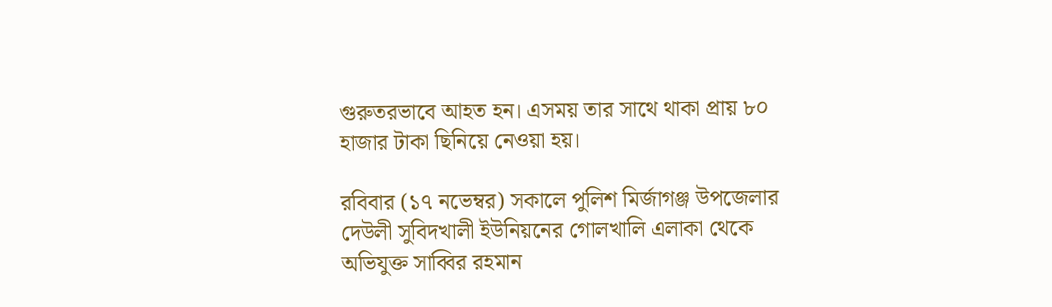গুরুতরভাবে আহত হন। এসময় তার সাথে থাকা প্রায় ৮০ হাজার টাকা ছিনিয়ে নেওয়া হয়।

রবিবার (১৭ নভেম্বর) সকালে পুলিশ মির্জাগঞ্জ উপজেলার দেউলী সুবিদখালী ইউনিয়নের গোলখালি এলাকা থেকে অভিযুক্ত সাব্বির রহমান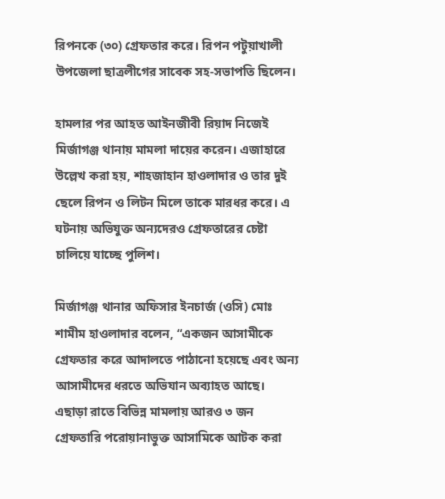রিপনকে (৩০) গ্রেফতার করে। রিপন পটুয়াখালী উপজেলা ছাত্রলীগের সাবেক সহ-সভাপতি ছিলেন।

হামলার পর আহত আইনজীবী রিয়াদ নিজেই মির্জাগঞ্জ থানায় মামলা দায়ের করেন। এজাহারে উল্লেখ করা হয়, শাহজাহান হাওলাদার ও তার দুই ছেলে রিপন ও লিটন মিলে তাকে মারধর করে। এ ঘটনায় অভিযুক্ত অন্যদেরও গ্রেফতারের চেষ্টা চালিয়ে যাচ্ছে পুলিশ।

মির্জাগঞ্জ থানার অফিসার ইনচার্জ (ওসি) মোঃ শামীম হাওলাদার বলেন, “একজন আসামীকে গ্রেফতার করে আদালতে পাঠানো হয়েছে এবং অন্য আসামীদের ধরতে অভিযান অব্যাহত আছে। এছাড়া রাতে বিভিন্ন মামলায় আরও ৩ জন গ্রেফতারি পরোয়ানাভুক্ত আসামিকে আটক করা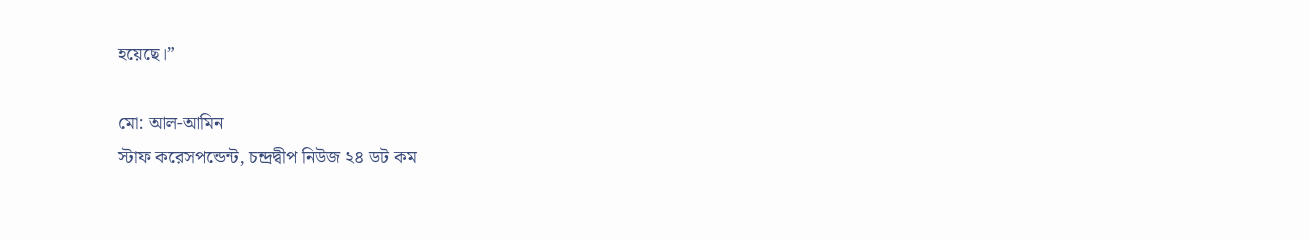হয়েছে।”

মো: আল-আমিন
স্টাফ করেসপন্ডেন্ট, চন্দ্রদ্বীপ নিউজ ২৪ ডট কম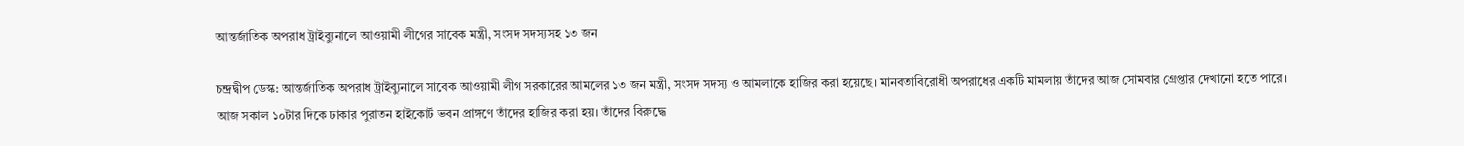আন্তর্জাতিক অপরাধ ট্রাইব্যুনালে আওয়ামী লীগের সাবেক মন্ত্রী, সংসদ সদস্যসহ ১৩ জন

চন্দ্রদ্বীপ ডেস্ক: আন্তর্জাতিক অপরাধ ট্রাইব্যুনালে সাবেক আওয়ামী লীগ সরকারের আমলের ১৩ জন মন্ত্রী, সংসদ সদস্য ও আমলাকে হাজির করা হয়েছে। মানবতাবিরোধী অপরাধের একটি মামলায় তাঁদের আজ সোমবার গ্রেপ্তার দেখানো হতে পারে।
আজ সকাল ১০টার দিকে ঢাকার পুরাতন হাইকোর্ট ভবন প্রাঙ্গণে তাঁদের হাজির করা হয়। তাঁদের বিরুদ্ধে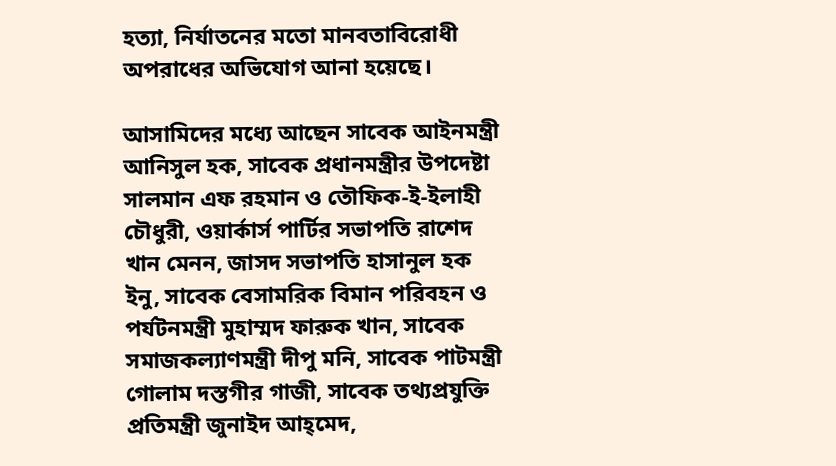হত্যা, নির্যাতনের মতো মানবতাবিরোধী অপরাধের অভিযোগ আনা হয়েছে।

আসামিদের মধ্যে আছেন সাবেক আইনমন্ত্রী আনিসুল হক, সাবেক প্রধানমন্ত্রীর উপদেষ্টা সালমান এফ রহমান ও তৌফিক-ই-ইলাহী চৌধুরী, ওয়ার্কার্স পার্টির সভাপতি রাশেদ খান মেনন, জাসদ সভাপতি হাসানুল হক ইনু, সাবেক বেসামরিক বিমান পরিবহন ও পর্যটনমন্ত্রী মুহাম্মদ ফারুক খান, সাবেক সমাজকল্যাণমন্ত্রী দীপু মনি, সাবেক পাটমন্ত্রী গোলাম দস্তগীর গাজী, সাবেক তথ্যপ্রযুক্তি প্রতিমন্ত্রী জুনাইদ আহ্‌মেদ,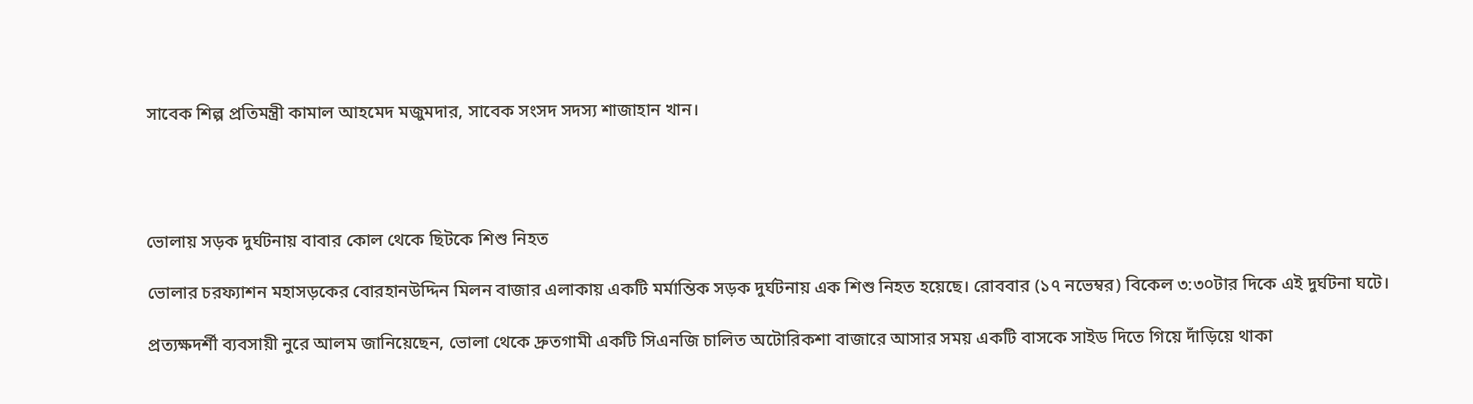সাবেক শিল্প প্রতিমন্ত্রী কামাল আহমেদ মজুমদার, সাবেক সংসদ সদস্য শাজাহান খান।




ভোলায় সড়ক দুর্ঘটনায় বাবার কোল থেকে ছিটকে শিশু নিহত

ভোলার চরফ্যাশন মহাসড়কের বোরহানউদ্দিন মিলন বাজার এলাকায় একটি মর্মান্তিক সড়ক দুর্ঘটনায় এক শিশু নিহত হয়েছে। রোববার (১৭ নভেম্বর) বিকেল ৩:৩০টার দিকে এই দুর্ঘটনা ঘটে।

প্রত্যক্ষদর্শী ব্যবসায়ী নুরে আলম জানিয়েছেন, ভোলা থেকে দ্রুতগামী একটি সিএনজি চালিত অটোরিকশা বাজারে আসার সময় একটি বাসকে সাইড দিতে গিয়ে দাঁড়িয়ে থাকা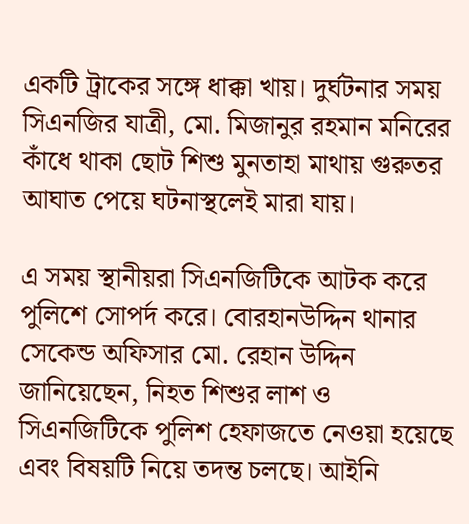একটি ট্রাকের সঙ্গে ধাক্কা খায়। দুর্ঘটনার সময় সিএনজির যাত্রী, মো. মিজানুর রহমান মনিরের কাঁধে থাকা ছোট শিশু মুনতাহা মাথায় গুরুতর আঘাত পেয়ে ঘটনাস্থলেই মারা যায়।

এ সময় স্থানীয়রা সিএনজিটিকে আটক করে পুলিশে সোপর্দ করে। বোরহানউদ্দিন থানার সেকেন্ড অফিসার মো. রেহান উদ্দিন জানিয়েছেন, নিহত শিশুর লাশ ও সিএনজিটিকে পুলিশ হেফাজতে নেওয়া হয়েছে এবং বিষয়টি নিয়ে তদন্ত চলছে। আইনি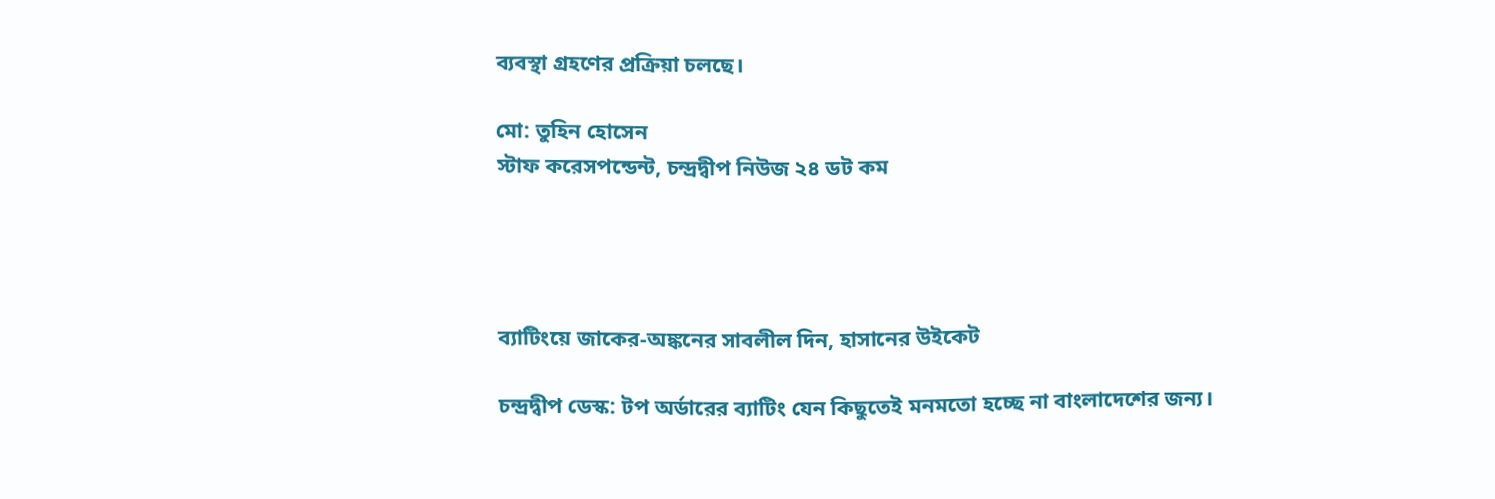ব্যবস্থা গ্রহণের প্রক্রিয়া চলছে।

মো: তুহিন হোসেন
স্টাফ করেসপন্ডেন্ট, চন্দ্রদ্বীপ নিউজ ২৪ ডট কম




ব্যাটিংয়ে জাকের-অঙ্কনের সাবলীল দিন, হাসানের উইকেট

চন্দ্রদ্বীপ ডেস্ক: টপ অর্ডারের ব্যাটিং যেন কিছুতেই মনমতো হচ্ছে না বাংলাদেশের জন্য।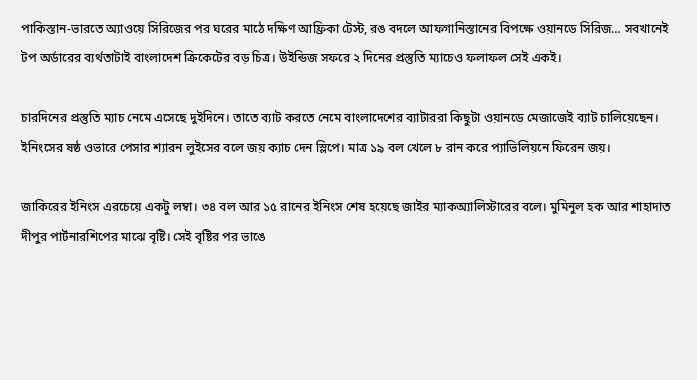পাকিস্তান-ভারতে অ্যাওয়ে সিরিজের পর ঘরের মাঠে দক্ষিণ আফ্রিকা টেস্ট, রঙ বদলে আফগানিস্তানের বিপক্ষে ওয়ানডে সিরিজ… সবখানেই টপ অর্ডারের ব্যর্থতাটাই বাংলাদেশ ক্রিকেটের বড় চিত্র। উইন্ডিজ সফরে ২ দিনের প্রস্তুতি ম্যাচেও ফলাফল সেই একই।

চারদিনের প্রস্তুতি ম্যাচ নেমে এসেছে দুইদিনে। তাতে ব্যাট করতে নেমে বাংলাদেশের ব্যাটাররা কিছুটা ওয়ানডে মেজাজেই ব্যাট চালিয়েছেন। ইনিংসের ষষ্ঠ ওভারে পেসার শ্যারন লুইসের বলে জয় ক্যাচ দেন স্লিপে। মাত্র ১৯ বল খেলে ৮ রান করে প্যাভিলিয়নে ফিরেন জয়।

জাকিরের ইনিংস এরচেয়ে একটু লম্বা। ৩৪ বল আর ১৫ রানের ইনিংস শেষ হয়েছে জাইর ম্যাকঅ্যালিস্টারের বলে। মুমিনুল হক আর শাহাদাত দীপুর পার্টনারশিপের মাঝে বৃষ্টি। সেই বৃষ্টির পর ভাঙে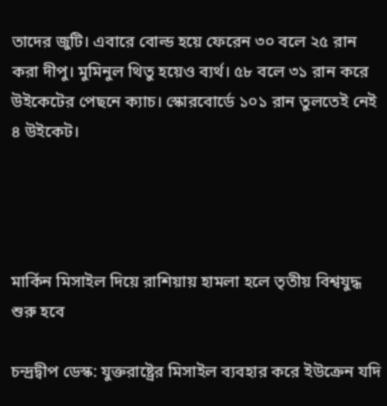তাদের জুটি। এবারে বোল্ড হয়ে ফেরেন ৩০ বলে ২৫ রান করা দীপু। মুমিনুল থিতু হয়েও ব্যর্থ। ৫৮ বলে ৩১ রান করে উইকেটের পেছনে ক্যাচ। স্কোরবোর্ডে ১০১ রান তুলতেই নেই ৪ উইকেট।




মার্কিন মিসাইল দিয়ে রাশিয়ায় হামলা হলে তৃতীয় বিশ্বযুদ্ধ শুরু হবে

চন্দ্রদ্বীপ ডেস্ক: যুক্তরাষ্ট্রের মিসাইল ব্যবহার করে ইউক্রেন যদি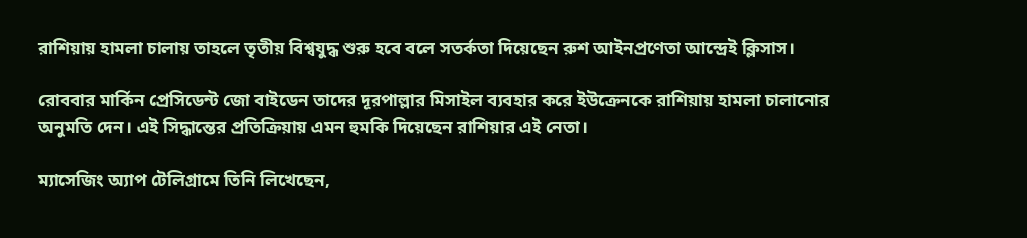রাশিয়ায় হামলা চালায় তাহলে তৃতীয় বিশ্বযুদ্ধ শুরু হবে বলে সতর্কতা দিয়েছেন রুশ আইনপ্রণেতা আন্দ্রেই ক্লিসাস।

রোববার মার্কিন প্রেসিডেন্ট জো বাইডেন তাদের দূরপাল্লার মিসাইল ব্যবহার করে ইউক্রেনকে রাশিয়ায় হামলা চালানোর অনুমতি দেন। এই সিদ্ধান্তের প্রতিক্রিয়ায় এমন হুমকি দিয়েছেন রাশিয়ার এই নেতা।

ম্যাসেজিং অ্যাপ টেলিগ্রামে তিনি লিখেছেন,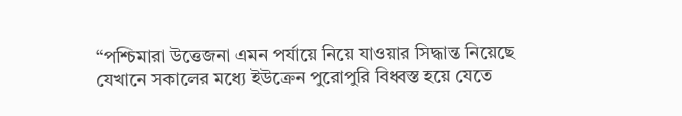“পশ্চিমারা উত্তেজনা এমন পর্যায়ে নিয়ে যাওয়ার সিদ্ধান্ত নিয়েছে যেখানে সকালের মধ্যে ইউক্রেন পুরোপুরি বিধ্বস্ত হয়ে যেতে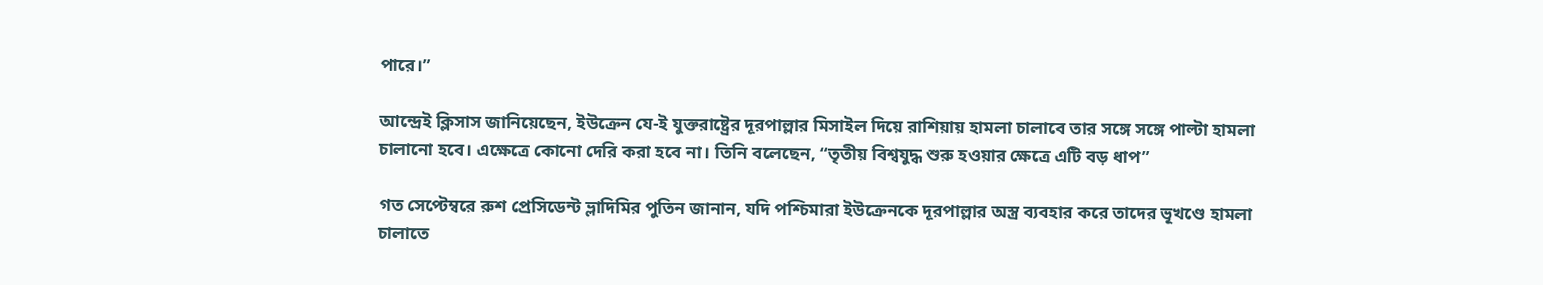পারে।”

আন্দ্রেই ক্লিসাস জানিয়েছেন, ইউক্রেন যে-ই যুক্তরাষ্ট্রের দূরপাল্লার মিসাইল দিয়ে রাশিয়ায় হামলা চালাবে তার সঙ্গে সঙ্গে পাল্টা হামলা চালানো হবে। এক্ষেত্রে কোনো দেরি করা হবে না। তিনি বলেছেন, “তৃতীয় বিশ্বযুদ্ধ শুরু হওয়ার ক্ষেত্রে এটি বড় ধাপ”

গত সেপ্টেম্বরে রুশ প্রেসিডেন্ট ভ্লাদিমির পুতিন জানান, যদি পশ্চিমারা ইউক্রেনকে দূরপাল্লার অস্ত্র ব্যবহার করে তাদের ভূখণ্ডে হামলা চালাতে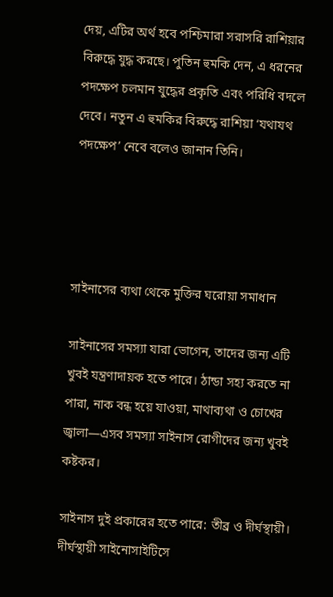দেয়, এটির অর্থ হবে পশ্চিমারা সরাসরি রাশিয়ার বিরুদ্ধে যুদ্ধ করছে। পুতিন হুমকি দেন, এ ধরনের পদক্ষেপ চলমান যুদ্ধের প্রকৃতি এবং পরিধি বদলে দেবে। নতুন এ হুমকির বিরুদ্ধে রাশিয়া ‘যথাযথ পদক্ষেপ’ নেবে বলেও জানান তিনি।




সাইনাসের ব্যথা থেকে মুক্তির ঘরোয়া সমাধান

সাইনাসের সমস্যা যারা ভোগেন, তাদের জন্য এটি খুবই যন্ত্রণাদায়ক হতে পারে। ঠান্ডা সহ্য করতে না পারা, নাক বন্ধ হয়ে যাওয়া, মাথাব্যথা ও চোখের জ্বালা—এসব সমস্যা সাইনাস রোগীদের জন্য খুবই কষ্টকর।

সাইনাস দুই প্রকারের হতে পারে: তীব্র ও দীর্ঘস্থায়ী। দীর্ঘস্থায়ী সাইনোসাইটিসে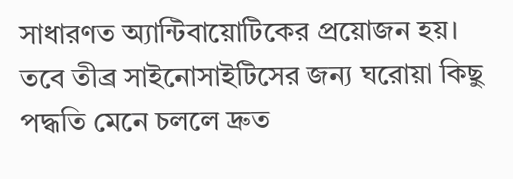সাধারণত অ্যান্টিবায়োটিকের প্রয়োজন হয়। তবে তীব্র সাইনোসাইটিসের জন্য ঘরোয়া কিছু পদ্ধতি মেনে চললে দ্রুত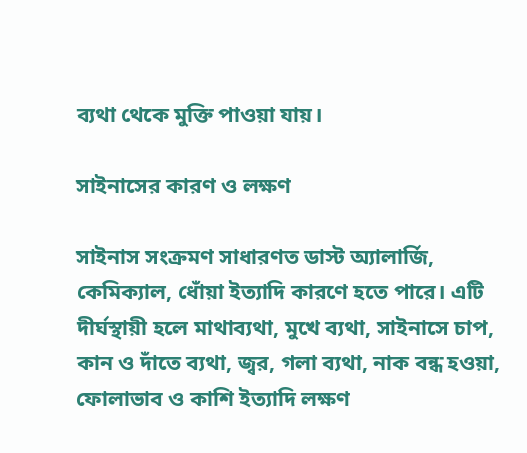ব্যথা থেকে মুক্তি পাওয়া যায়।

সাইনাসের কারণ ও লক্ষণ

সাইনাস সংক্রমণ সাধারণত ডাস্ট অ্যালার্জি, কেমিক্যাল, ধোঁয়া ইত্যাদি কারণে হতে পারে। এটি দীর্ঘস্থায়ী হলে মাথাব্যথা, মুখে ব্যথা, সাইনাসে চাপ, কান ও দাঁতে ব্যথা, জ্বর, গলা ব্যথা, নাক বন্ধ হওয়া, ফোলাভাব ও কাশি ইত্যাদি লক্ষণ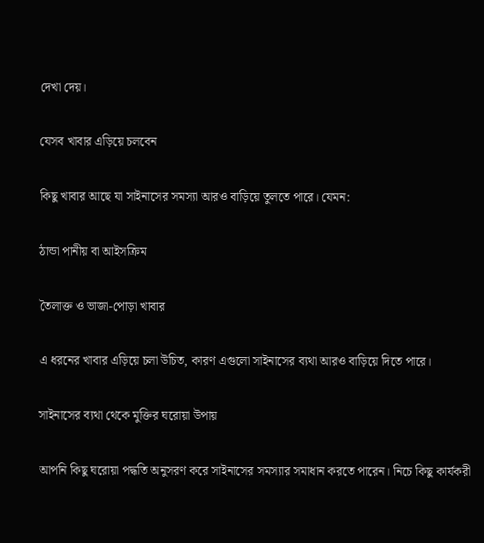দেখা দেয়।

যেসব খাবার এড়িয়ে চলবেন

কিছু খাবার আছে যা সাইনাসের সমস্যা আরও বাড়িয়ে তুলতে পারে। যেমন:

ঠান্ডা পানীয় বা আইসক্রিম

তৈলাক্ত ও ভাজা-পোড়া খাবার

এ ধরনের খাবার এড়িয়ে চলা উচিত, কারণ এগুলো সাইনাসের ব্যথা আরও বাড়িয়ে দিতে পারে।

সাইনাসের ব্যথা থেকে মুক্তির ঘরোয়া উপায়

আপনি কিছু ঘরোয়া পদ্ধতি অনুসরণ করে সাইনাসের সমস্যার সমাধান করতে পারেন। নিচে কিছু কার্যকরী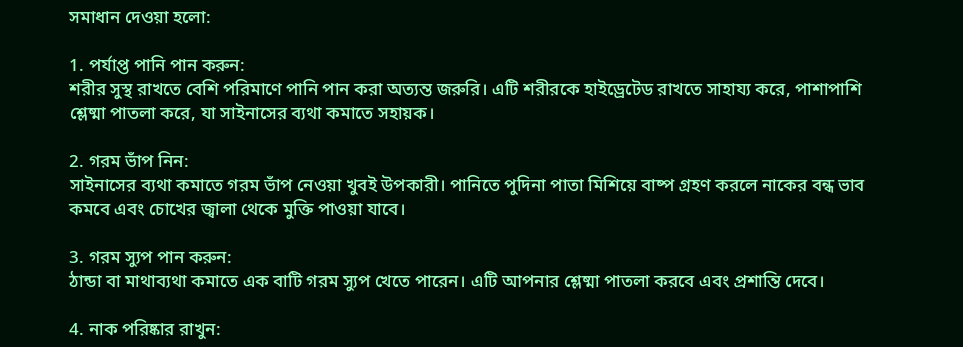সমাধান দেওয়া হলো:

1. পর্যাপ্ত পানি পান করুন:
শরীর সুস্থ রাখতে বেশি পরিমাণে পানি পান করা অত্যন্ত জরুরি। এটি শরীরকে হাইড্রেটেড রাখতে সাহায্য করে, পাশাপাশি শ্লেষ্মা পাতলা করে, যা সাইনাসের ব্যথা কমাতে সহায়ক।

2. গরম ভাঁপ নিন:
সাইনাসের ব্যথা কমাতে গরম ভাঁপ নেওয়া খুবই উপকারী। পানিতে পুদিনা পাতা মিশিয়ে বাষ্প গ্রহণ করলে নাকের বন্ধ ভাব কমবে এবং চোখের জ্বালা থেকে মুক্তি পাওয়া যাবে।

3. গরম স্যুপ পান করুন:
ঠান্ডা বা মাথাব্যথা কমাতে এক বাটি গরম স্যুপ খেতে পারেন। এটি আপনার শ্লেষ্মা পাতলা করবে এবং প্রশান্তি দেবে।

4. নাক পরিষ্কার রাখুন: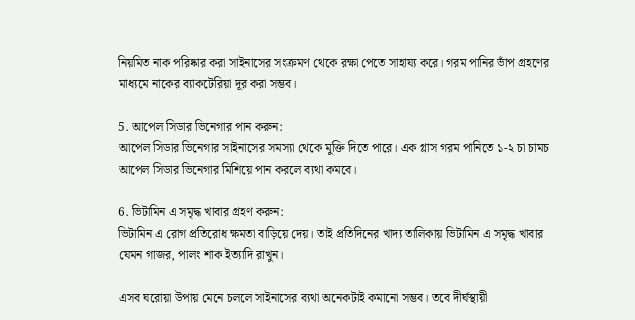নিয়মিত নাক পরিষ্কার করা সাইনাসের সংক্রমণ থেকে রক্ষা পেতে সাহায্য করে। গরম পানির ভাঁপ গ্রহণের মাধ্যমে নাকের ব্যাকটেরিয়া দূর করা সম্ভব।

5. আপেল সিডার ভিনেগার পান করুন:
আপেল সিডার ভিনেগার সাইনাসের সমস্যা থেকে মুক্তি দিতে পারে। এক গ্লাস গরম পানিতে ১-২ চা চামচ আপেল সিডার ভিনেগার মিশিয়ে পান করলে ব্যথা কমবে।

6. ভিটামিন এ সমৃদ্ধ খাবার গ্রহণ করুন:
ভিটামিন এ রোগ প্রতিরোধ ক্ষমতা বাড়িয়ে দেয়। তাই প্রতিদিনের খাদ্য তালিকায় ভিটামিন এ সমৃদ্ধ খাবার যেমন গাজর, পালং শাক ইত্যাদি রাখুন।

এসব ঘরোয়া উপায় মেনে চললে সাইনাসের ব্যথা অনেকটাই কমানো সম্ভব। তবে দীর্ঘস্থায়ী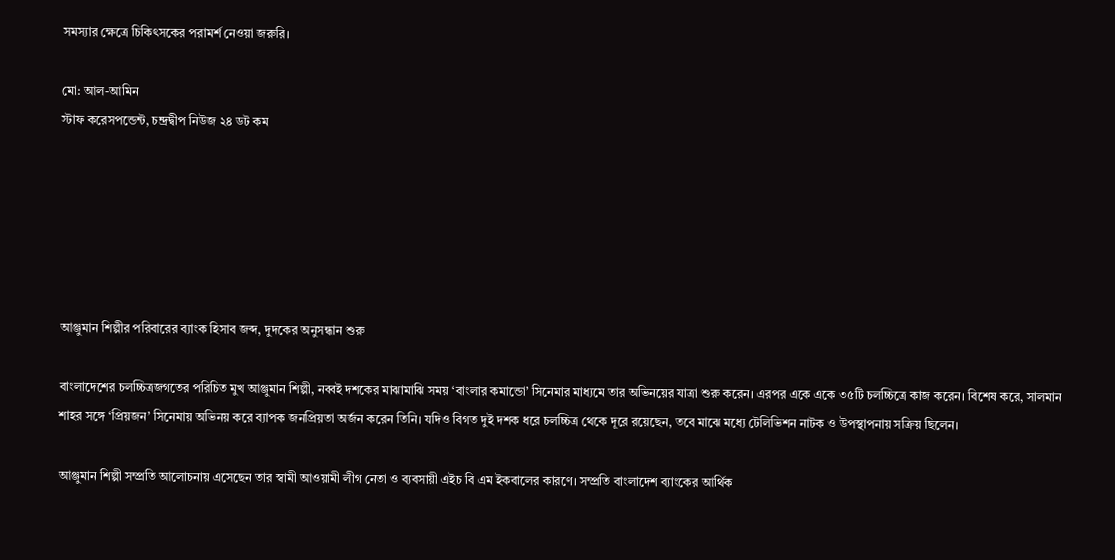সমস্যার ক্ষেত্রে চিকিৎসকের পরামর্শ নেওয়া জরুরি।

মো: আল-আমিন
স্টাফ করেসপন্ডেন্ট, চন্দ্রদ্বীপ নিউজ ২৪ ডট কম






আঞ্জুমান শিল্পীর পরিবারের ব্যাংক হিসাব জব্দ, দুদকের অনুসন্ধান শুরু

বাংলাদেশের চলচ্চিত্রজগতের পরিচিত মুখ আঞ্জুমান শিল্পী, নব্বই দশকের মাঝামাঝি সময় ‘বাংলার কমান্ডো’ সিনেমার মাধ্যমে তার অভিনয়ের যাত্রা শুরু করেন। এরপর একে একে ৩৫টি চলচ্চিত্রে কাজ করেন। বিশেষ করে, সালমান শাহর সঙ্গে ‘প্রিয়জন’ সিনেমায় অভিনয় করে ব্যাপক জনপ্রিয়তা অর্জন করেন তিনি। যদিও বিগত দুই দশক ধরে চলচ্চিত্র থেকে দূরে রয়েছেন, তবে মাঝে মধ্যে টেলিভিশন নাটক ও উপস্থাপনায় সক্রিয় ছিলেন।

আঞ্জুমান শিল্পী সম্প্রতি আলোচনায় এসেছেন তার স্বামী আওয়ামী লীগ নেতা ও ব্যবসায়ী এইচ বি এম ইকবালের কারণে। সম্প্রতি বাংলাদেশ ব্যাংকের আর্থিক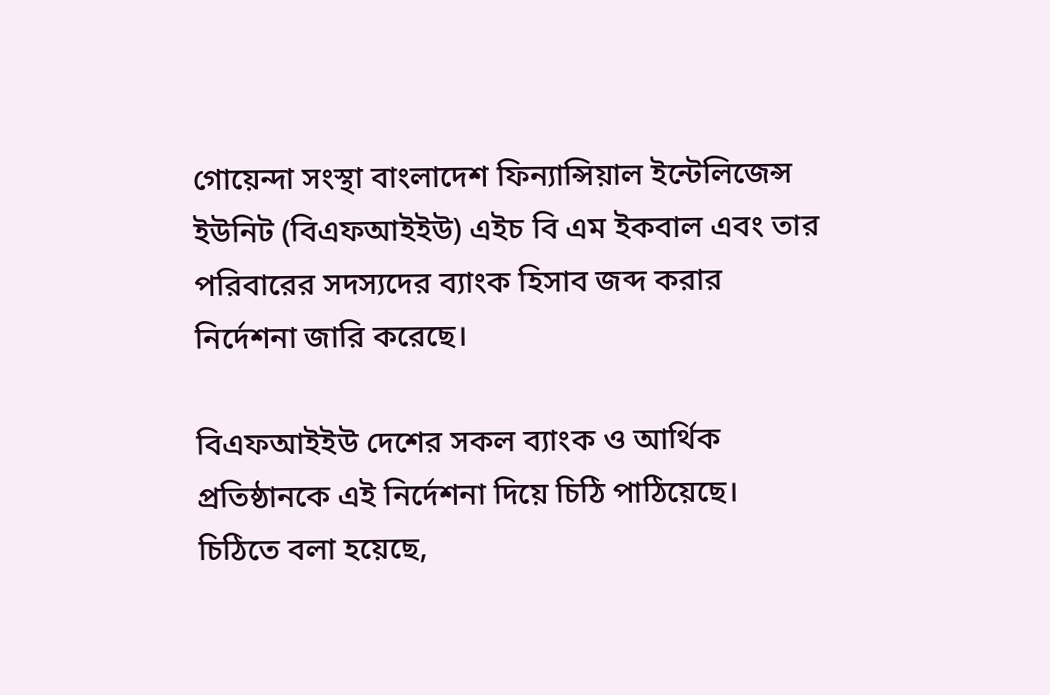গোয়েন্দা সংস্থা বাংলাদেশ ফিন্যান্সিয়াল ইন্টেলিজেন্স ইউনিট (বিএফআইইউ) এইচ বি এম ইকবাল এবং তার পরিবারের সদস্যদের ব্যাংক হিসাব জব্দ করার নির্দেশনা জারি করেছে।

বিএফআইইউ দেশের সকল ব্যাংক ও আর্থিক প্রতিষ্ঠানকে এই নির্দেশনা দিয়ে চিঠি পাঠিয়েছে। চিঠিতে বলা হয়েছে,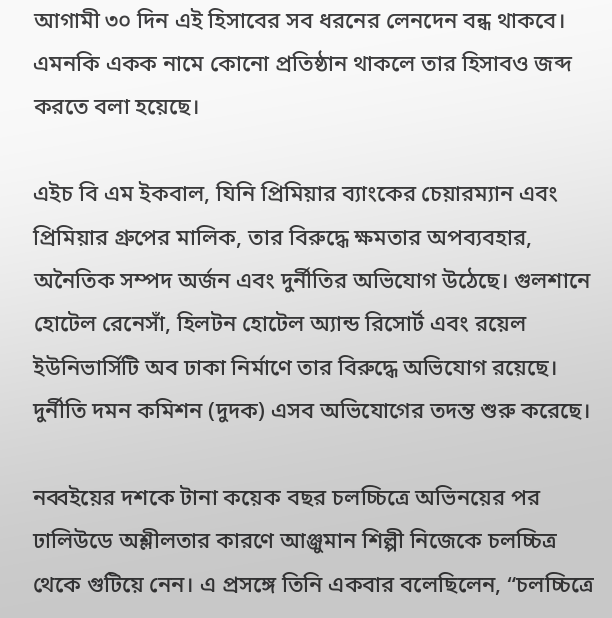আগামী ৩০ দিন এই হিসাবের সব ধরনের লেনদেন বন্ধ থাকবে। এমনকি একক নামে কোনো প্রতিষ্ঠান থাকলে তার হিসাবও জব্দ করতে বলা হয়েছে।

এইচ বি এম ইকবাল, যিনি প্রিমিয়ার ব্যাংকের চেয়ারম্যান এবং প্রিমিয়ার গ্রুপের মালিক, তার বিরুদ্ধে ক্ষমতার অপব্যবহার, অনৈতিক সম্পদ অর্জন এবং দুর্নীতির অভিযোগ উঠেছে। গুলশানে হোটেল রেনেসাঁ, হিলটন হোটেল অ্যান্ড রিসোর্ট এবং রয়েল ইউনিভার্সিটি অব ঢাকা নির্মাণে তার বিরুদ্ধে অভিযোগ রয়েছে। দুর্নীতি দমন কমিশন (দুদক) এসব অভিযোগের তদন্ত শুরু করেছে।

নব্বইয়ের দশকে টানা কয়েক বছর চলচ্চিত্রে অভিনয়ের পর ঢালিউডে অশ্লীলতার কারণে আঞ্জুমান শিল্পী নিজেকে চলচ্চিত্র থেকে গুটিয়ে নেন। এ প্রসঙ্গে তিনি একবার বলেছিলেন, “চলচ্চিত্রে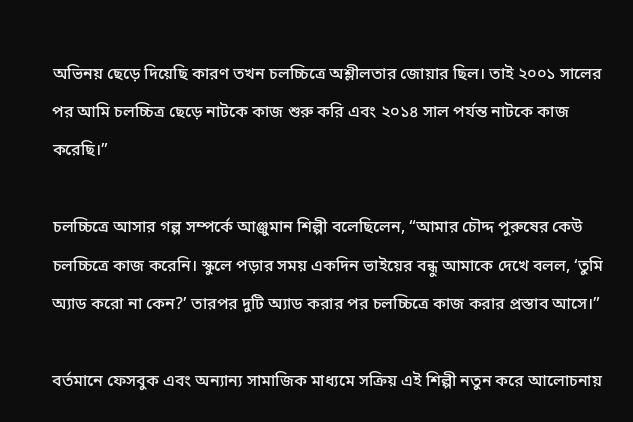অভিনয় ছেড়ে দিয়েছি কারণ তখন চলচ্চিত্রে অশ্লীলতার জোয়ার ছিল। তাই ২০০১ সালের পর আমি চলচ্চিত্র ছেড়ে নাটকে কাজ শুরু করি এবং ২০১৪ সাল পর্যন্ত নাটকে কাজ করেছি।”

চলচ্চিত্রে আসার গল্প সম্পর্কে আঞ্জুমান শিল্পী বলেছিলেন, “আমার চৌদ্দ পুরুষের কেউ চলচ্চিত্রে কাজ করেনি। স্কুলে পড়ার সময় একদিন ভাইয়ের বন্ধু আমাকে দেখে বলল, ‘তুমি অ্যাড করো না কেন?’ তারপর দুটি অ্যাড করার পর চলচ্চিত্রে কাজ করার প্রস্তাব আসে।”

বর্তমানে ফেসবুক এবং অন্যান্য সামাজিক মাধ্যমে সক্রিয় এই শিল্পী নতুন করে আলোচনায়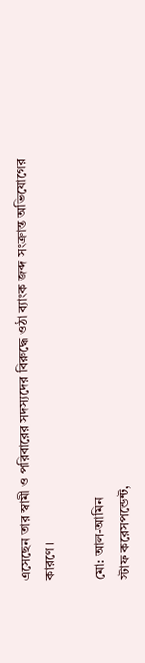এসেছেন তার স্বামী ও পরিবারের সদস্যদের বিরুদ্ধে ওঠা ব্যাংক জব্দ সংক্রান্ত অভিযোগের কারণে।

মো: আল-আমিন
স্টাফ করেসপন্ডেন্ট,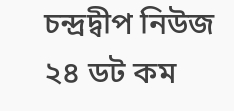চন্দ্রদ্বীপ নিউজ ২৪ ডট কম